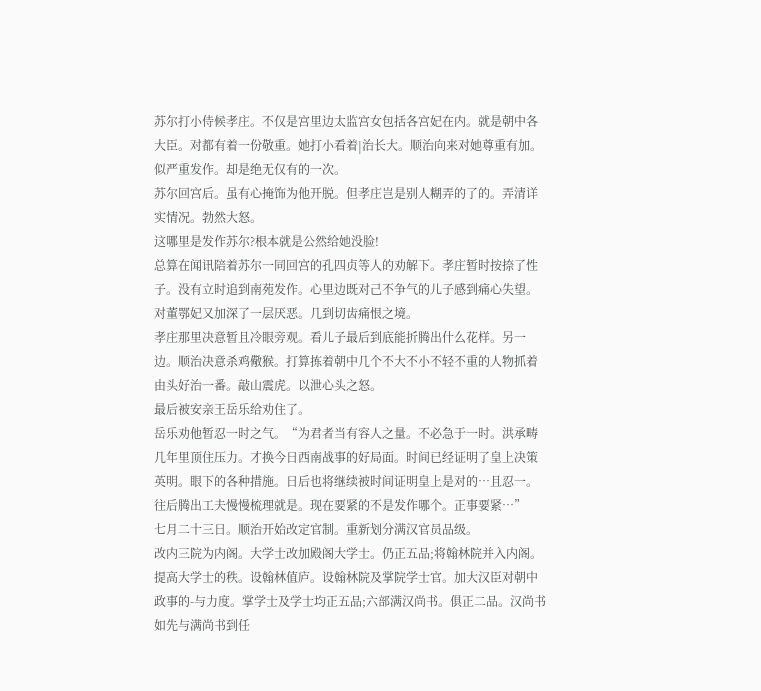苏尔打小侍候孝庄。不仅是宫里边太监宫女包括各宫妃在内。就是朝中各大臣。对都有着一份敬重。她打小看着|治长大。顺治向来对她尊重有加。似严重发作。却是绝无仅有的一次。
苏尔回宫后。虽有心掩饰为他开脱。但孝庄岂是别人糊弄的了的。弄清详实情况。勃然大怒。
这哪里是发作苏尔?根本就是公然给她没脸!
总算在闻讯陪着苏尔一同回宫的孔四贞等人的劝解下。孝庄暂时按捺了性子。没有立时追到南苑发作。心里边既对己不争气的儿子感到痛心失望。对董鄂妃又加深了一层厌恶。几到切齿痛恨之境。
孝庄那里决意暂且冷眼旁观。看儿子最后到底能折腾出什么花样。另一边。顺治决意杀鸡儆猴。打算拣着朝中几个不大不小不轻不重的人物抓着由头好治一番。敲山震虎。以泄心头之怒。
最后被安亲王岳乐给劝住了。
岳乐劝他暂忍一时之气。“为君者当有容人之量。不必急于一时。洪承畴几年里顶住压力。才换今日西南战事的好局面。时间已经证明了皇上决策英明。眼下的各种措施。日后也将继续被时间证明皇上是对的…且忍一。往后腾出工夫慢慢梳理就是。现在要紧的不是发作哪个。正事要紧…”
七月二十三日。顺治开始改定官制。重新划分满汉官员品级。
改内三院为内阁。大学士改加殿阁大学士。仍正五品;将翰林院并入内阁。提高大学士的秩。设翰林值庐。设翰林院及掌院学士官。加大汉臣对朝中政事的-与力度。掌学士及学士均正五品;六部满汉尚书。俱正二品。汉尚书如先与满尚书到任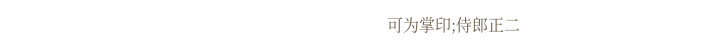可为掌印;侍郎正二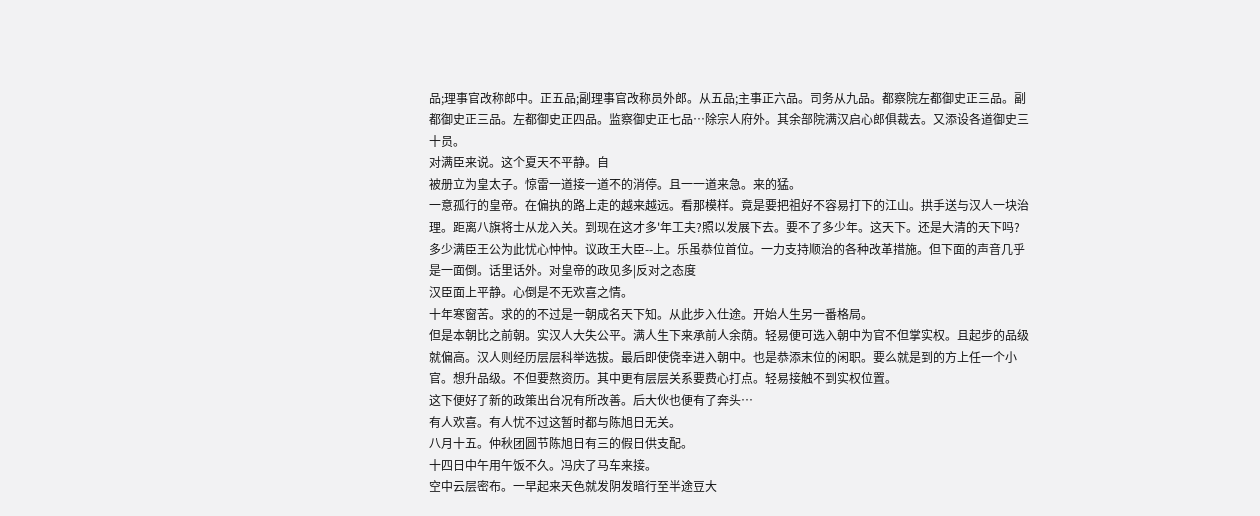品;理事官改称郎中。正五品;副理事官改称员外郎。从五品;主事正六品。司务从九品。都察院左都御史正三品。副都御史正三品。左都御史正四品。监察御史正七品…除宗人府外。其余部院满汉启心郎俱裁去。又添设各道御史三十员。
对满臣来说。这个夏天不平静。自
被册立为皇太子。惊雷一道接一道不的消停。且一一道来急。来的猛。
一意孤行的皇帝。在偏执的路上走的越来越远。看那模样。竟是要把祖好不容易打下的江山。拱手送与汉人一块治理。距离八旗将士从龙入关。到现在这才多'年工夫?照以发展下去。要不了多少年。这天下。还是大清的天下吗?
多少满臣王公为此忧心忡忡。议政王大臣--上。乐虽恭位首位。一力支持顺治的各种改革措施。但下面的声音几乎是一面倒。话里话外。对皇帝的政见多|反对之态度
汉臣面上平静。心倒是不无欢喜之情。
十年寒窗苦。求的的不过是一朝成名天下知。从此步入仕途。开始人生另一番格局。
但是本朝比之前朝。实汉人大失公平。满人生下来承前人余荫。轻易便可选入朝中为官不但掌实权。且起步的品级就偏高。汉人则经历层层科举选拔。最后即使侥幸进入朝中。也是恭添末位的闲职。要么就是到的方上任一个小官。想升品级。不但要熬资历。其中更有层层关系要费心打点。轻易接触不到实权位置。
这下便好了新的政策出台况有所改善。后大伙也便有了奔头…
有人欢喜。有人忧不过这暂时都与陈旭日无关。
八月十五。仲秋团圆节陈旭日有三的假日供支配。
十四日中午用午饭不久。冯庆了马车来接。
空中云层密布。一早起来天色就发阴发暗行至半途豆大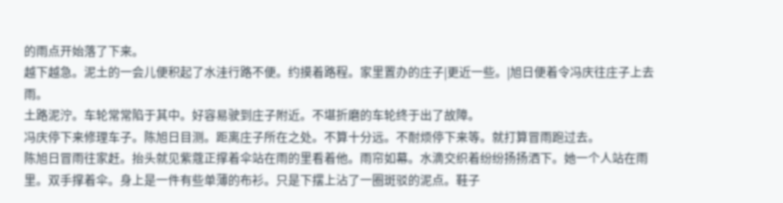的雨点开始落了下来。
越下越急。泥土的一会儿便积起了水洼行路不便。约摸着路程。家里置办的庄子|更近一些。|旭日便着令冯庆往庄子上去雨。
土路泥泞。车轮常常陷于其中。好容易驶到庄子附近。不堪折磨的车轮终于出了故障。
冯庆停下来修理车子。陈旭日目测。距离庄子所在之处。不算十分远。不耐烦停下来等。就打算冒雨跑过去。
陈旭日冒雨往家赶。抬头就见紫蔻正撑着伞站在雨的里看着他。雨帘如幕。水滴交织着纷纷扬扬洒下。她一个人站在雨里。双手撑着伞。身上是一件有些单薄的布衫。只是下摆上沾了一圈斑驳的泥点。鞋子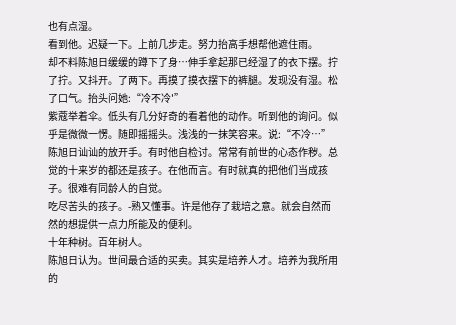也有点湿。
看到他。迟疑一下。上前几步走。努力抬高手想帮他遮住雨。
却不料陈旭日缓缓的蹲下了身…伸手拿起那已经湿了的衣下摆。拧了拧。又抖开。了两下。再摸了摸衣摆下的裤腿。发现没有湿。松了口气。抬头问她:“冷不冷'”
紫蔻举着伞。低头有几分好奇的看着他的动作。听到他的询问。似乎是微微一愣。随即摇摇头。浅浅的一抹笑容来。说:“不冷…”
陈旭日讪讪的放开手。有时他自检讨。常常有前世的心态作秽。总觉的十来岁的都还是孩子。在他而言。有时就真的把他们当成孩子。很难有同龄人的自觉。
吃尽苦头的孩子。-熟又懂事。许是他存了栽培之意。就会自然而然的想提供一点力所能及的便利。
十年种树。百年树人。
陈旭日认为。世间最合适的买卖。其实是培养人才。培养为我所用的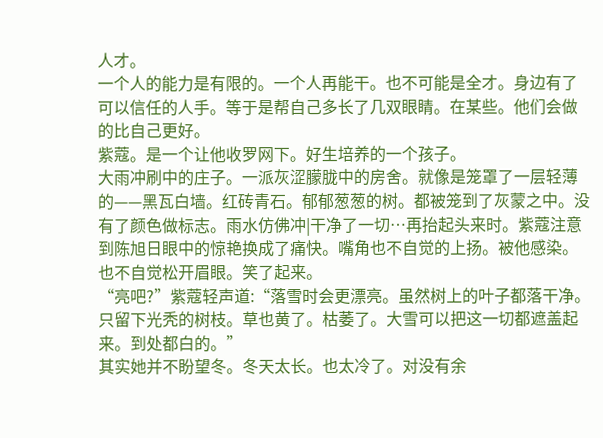人才。
一个人的能力是有限的。一个人再能干。也不可能是全才。身边有了可以信任的人手。等于是帮自己多长了几双眼睛。在某些。他们会做的比自己更好。
紫蔻。是一个让他收罗网下。好生培养的一个孩子。
大雨冲刷中的庄子。一派灰涩朦胧中的房舍。就像是笼罩了一层轻薄的——黑瓦白墙。红砖青石。郁郁葱葱的树。都被笼到了灰蒙之中。没有了颜色做标志。雨水仿佛冲|干净了一切…再抬起头来时。紫蔻注意到陈旭日眼中的惊艳换成了痛快。嘴角也不自觉的上扬。被他感染。也不自觉松开眉眼。笑了起来。
“亮吧?”紫蔻轻声道:“落雪时会更漂亮。虽然树上的叶子都落干净。只留下光秃的树枝。草也黄了。枯萎了。大雪可以把这一切都遮盖起来。到处都白的。”
其实她并不盼望冬。冬天太长。也太冷了。对没有余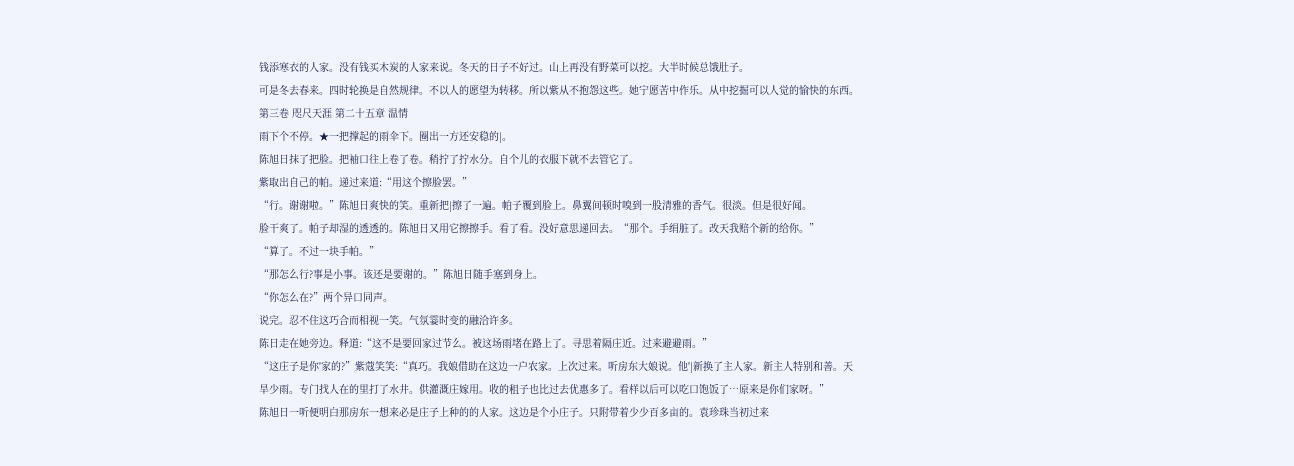钱添寒衣的人家。没有钱买木炭的人家来说。冬天的日子不好过。山上再没有野菜可以挖。大半时候总饿肚子。
可是冬去春来。四时轮换是自然规律。不以人的愿望为转移。所以紫从不抱怨这些。她宁愿苦中作乐。从中挖掘可以人觉的愉快的东西。
第三卷 咫尺天涯 第二十五章 温情
雨下个不停。★一把撑起的雨伞下。圈出一方还安稳的|。
陈旭日抹了把脸。把袖口往上卷了卷。稍拧了拧水分。自个儿的衣服下就不去管它了。
紫取出自己的帕。递过来道:“用这个擦脸罢。”
“行。谢谢啦。”陈旭日爽快的笑。重新把|擦了一遍。帕子覆到脸上。鼻翼间顿时嗅到一股清雅的香气。很淡。但是很好闻。
脸干爽了。帕子却湿的透透的。陈旭日又用它擦擦手。看了看。没好意思递回去。“那个。手绢脏了。改天我赔个新的给你。”
“算了。不过一块手帕。”
“那怎么行?事是小事。该还是要谢的。”陈旭日随手塞到身上。
“你怎么在?”两个异口同声。
说完。忍不住这巧合而相视一笑。气氛霎时变的融洽许多。
陈日走在她旁边。释道:“这不是要回家过节么。被这场雨堵在路上了。寻思着隔庄近。过来避避雨。”
“这庄子是你'家的?”紫蔻笑笑:“真巧。我娘借助在这边一户农家。上次过来。听房东大娘说。他'|新换了主人家。新主人特别和善。天旱少雨。专门找人在的里打了水井。供灌溉庄嫁用。收的租子也比过去优惠多了。看样以后可以吃口饱饭了…原来是你们家呀。”
陈旭日一听便明白那房东一想来必是庄子上种的的人家。这边是个小庄子。只附带着少少百多亩的。袁珍珠当初过来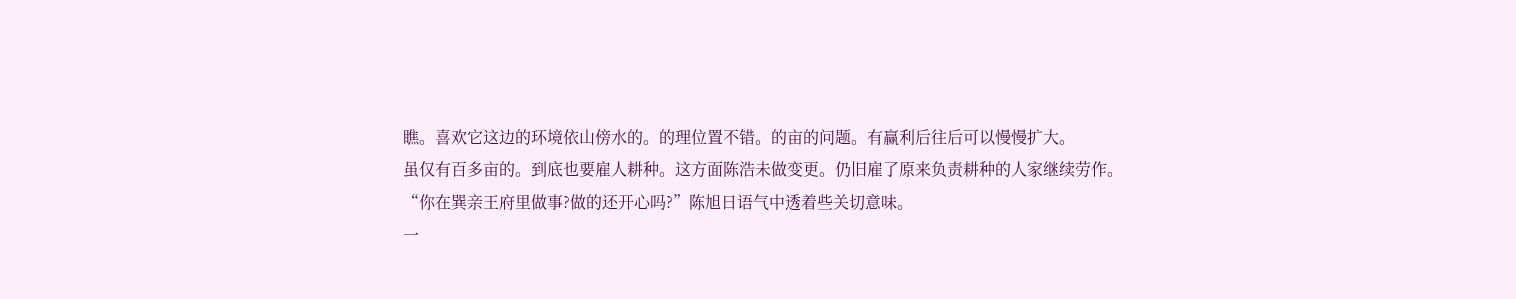瞧。喜欢它这边的环境依山傍水的。的理位置不错。的亩的问题。有赢利后往后可以慢慢扩大。
虽仅有百多亩的。到底也要雇人耕种。这方面陈浩未做变更。仍旧雇了原来负责耕种的人家继续劳作。
“你在巽亲王府里做事?做的还开心吗?”陈旭日语气中透着些关切意味。
一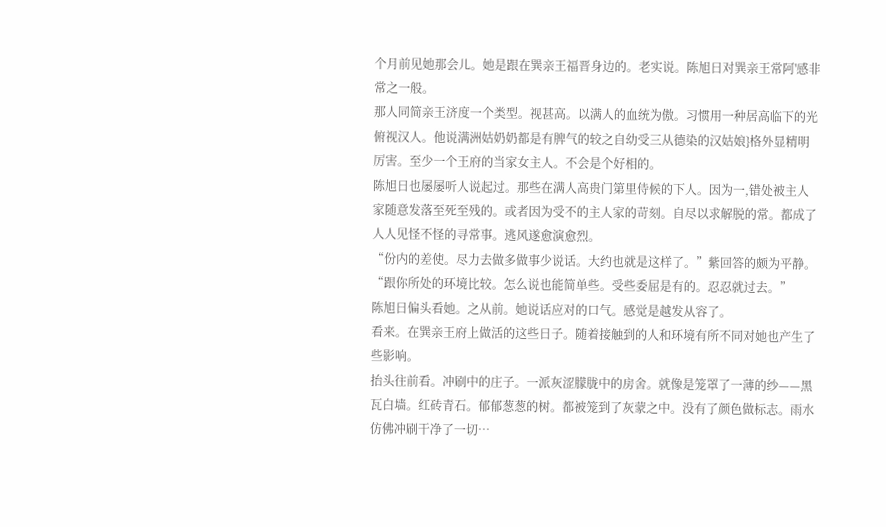个月前见她那会儿。她是跟在巽亲王福晋身边的。老实说。陈旭日对巽亲王常阿'感非常之一般。
那人同简亲王济度一个类型。视甚高。以满人的血统为傲。习惯用一种居高临下的光俯视汉人。他说满洲姑奶奶都是有脾气的较之自幼受三从德染的汉姑娘}格外显精明厉害。至少一个王府的当家女主人。不会是个好相的。
陈旭日也屡屡听人说起过。那些在满人高贵门第里侍候的下人。因为一,错处被主人家随意发落至死至残的。或者因为受不的主人家的苛刻。自尽以求解脱的常。都成了人人见怪不怪的寻常事。逃风遂愈演愈烈。
“份内的差使。尽力去做多做事少说话。大约也就是这样了。”紫回答的颇为平静。“跟你所处的环境比较。怎么说也能简单些。受些委屈是有的。忍忍就过去。”
陈旭日偏头看她。之从前。她说话应对的口气。感觉是越发从容了。
看来。在巽亲王府上做活的这些日子。随着接触到的人和环境有所不同对她也产生了些影响。
抬头往前看。冲刷中的庄子。一派灰涩朦胧中的房舍。就像是笼罩了一薄的纱——黑瓦白墙。红砖青石。郁郁葱葱的树。都被笼到了灰蒙之中。没有了颜色做标志。雨水仿佛冲刷干净了一切…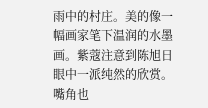雨中的村庄。美的像一幅画家笔下温润的水墨画。紫蔻注意到陈旭日眼中一派纯然的欣赏。嘴角也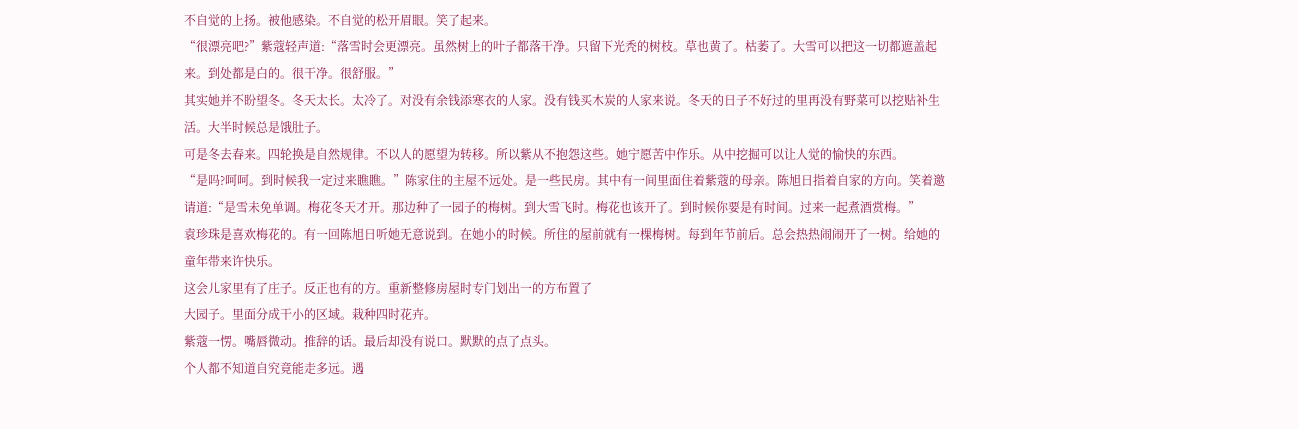不自觉的上扬。被他感染。不自觉的松开眉眼。笑了起来。
“很漂亮吧?”紫蔻轻声道:“落雪时会更漂亮。虽然树上的叶子都落干净。只留下光秃的树枝。草也黄了。枯萎了。大雪可以把这一切都遮盖起来。到处都是白的。很干净。很舒服。”
其实她并不盼望冬。冬天太长。太冷了。对没有余钱添寒衣的人家。没有钱买木炭的人家来说。冬天的日子不好过的里再没有野菜可以挖贴补生活。大半时候总是饿肚子。
可是冬去春来。四轮换是自然规律。不以人的愿望为转移。所以紫从不抱怨这些。她宁愿苦中作乐。从中挖掘可以让人觉的愉快的东西。
“是吗?呵呵。到时候我一定过来瞧瞧。”陈家住的主屋不远处。是一些民房。其中有一间里面住着紫蔻的母亲。陈旭日指着自家的方向。笑着邀请道:“是雪未免单调。梅花冬天才开。那边种了一园子的梅树。到大雪飞时。梅花也该开了。到时候你要是有时间。过来一起煮酒赏梅。”
袁珍珠是喜欢梅花的。有一回陈旭日听她无意说到。在她小的时候。所住的屋前就有一棵梅树。每到年节前后。总会热热闹闹开了一树。给她的童年带来许快乐。
这会儿家里有了庄子。反正也有的方。重新整修房屋时专门划出一的方布置了
大园子。里面分成干小的区域。栽种四时花卉。
紫蔻一愣。嘴唇微动。推辞的话。最后却没有说口。默默的点了点头。
个人都不知道自究竟能走多远。遇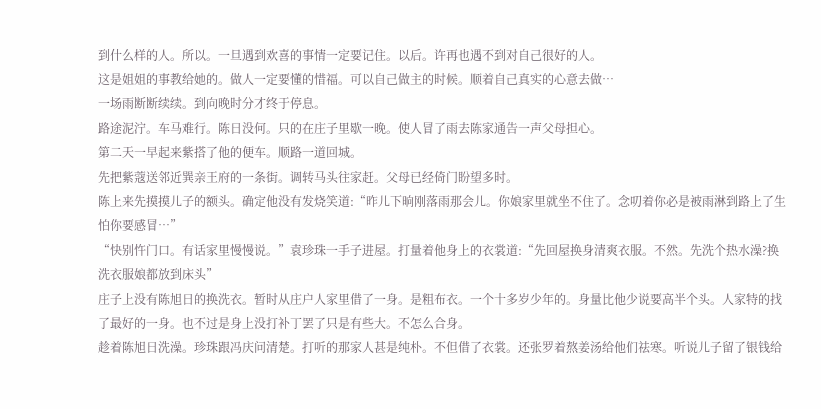到什么样的人。所以。一旦遇到欢喜的事情一定要记住。以后。许再也遇不到对自己很好的人。
这是姐姐的事教给她的。做人一定要懂的惜福。可以自己做主的时候。顺着自己真实的心意去做…
一场雨断断续续。到向晚时分才终于停息。
路途泥泞。车马难行。陈日没何。只的在庄子里歇一晚。使人冒了雨去陈家通告一声父母担心。
第二天一早起来紫搭了他的便车。顺路一道回城。
先把紫蔻送邻近巽亲王府的一条街。调转马头往家赶。父母已经倚门盼望多时。
陈上来先摸摸儿子的额头。确定他没有发烧笑道:“昨儿下晌刚落雨那会儿。你娘家里就坐不住了。念叨着你必是被雨淋到路上了生怕你要感冒…”
“快别忤门口。有话家里慢慢说。”袁珍珠一手子进屋。打量着他身上的衣裳道:“先回屋换身清爽衣服。不然。先洗个热水澡?换洗衣服娘都放到床头”
庄子上没有陈旭日的换洗衣。暂时从庄户人家里借了一身。是粗布衣。一个十多岁少年的。身量比他少说要高半个头。人家特的找了最好的一身。也不过是身上没打补丁罢了只是有些大。不怎么合身。
趁着陈旭日洗澡。珍珠跟冯庆问清楚。打听的那家人甚是纯朴。不但借了衣裳。还张罗着熬姜汤给他们祛寒。听说儿子留了银钱给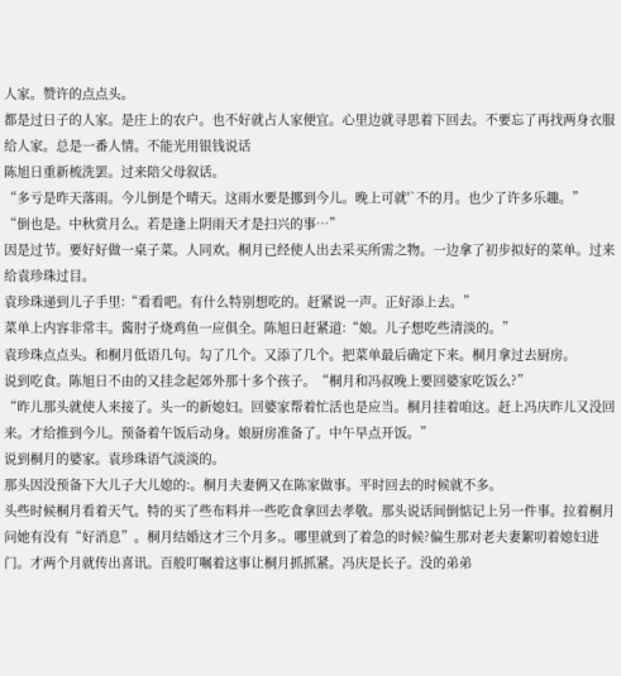人家。赞许的点点头。
都是过日子的人家。是庄上的农户。也不好就占人家便宜。心里边就寻思着下回去。不要忘了再找两身衣服给人家。总是一番人情。不能光用银钱说话
陈旭日重新梳洗罢。过来陪父母叙话。
“多亏是昨天落雨。今儿倒是个晴天。这雨水要是挪到今儿。晚上可就'`不的月。也少了许多乐趣。”
“倒也是。中秋赏月么。若是逢上阴雨天才是扫兴的事…”
因是过节。要好好做一桌子菜。人同欢。桐月已经使人出去采买所需之物。一边拿了初步拟好的菜单。过来给袁珍珠过目。
袁珍珠递到儿子手里:“看看吧。有什么特别想吃的。赶紧说一声。正好添上去。”
菜单上内容非常丰。酱肘子烧鸡鱼一应俱全。陈旭日赶紧道:“娘。儿子想吃些清淡的。”
袁珍珠点点头。和桐月低语几句。勾了几个。又添了几个。把菜单最后确定下来。桐月拿过去厨房。
说到吃食。陈旭日不由的又挂念起郊外那十多个孩子。“桐月和冯叔晚上要回婆家吃饭么?”
“昨儿那头就使人来接了。头一的新媳妇。回婆家帮着忙活也是应当。桐月挂着咱这。赶上冯庆昨儿又没回来。才给推到今儿。预备着午饭后动身。娘厨房准备了。中午早点开饭。”
说到桐月的婆家。袁珍珠语气淡淡的。
那头因没预备下大儿子大儿媳的:。桐月夫妻俩又在陈家做事。平时回去的时候就不多。
头些时候桐月看着天气。特的买了些布料并一些吃食拿回去孝敬。那头说话间倒惦记上另一件事。拉着桐月问她有没有“好消息”。桐月结婚这才三个月多,。哪里就到了着急的时候?偏生那对老夫妻絮叨着媳妇进门。才两个月就传出喜讯。百般叮嘱着这事让桐月抓抓紧。冯庆是长子。没的弟弟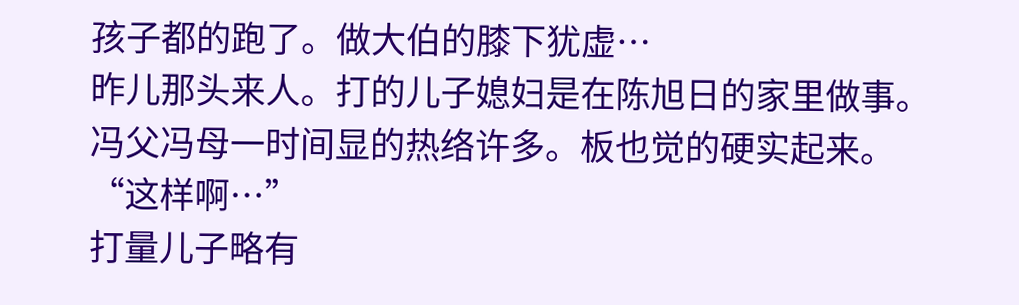孩子都的跑了。做大伯的膝下犹虚…
昨儿那头来人。打的儿子媳妇是在陈旭日的家里做事。冯父冯母一时间显的热络许多。板也觉的硬实起来。
“这样啊…”
打量儿子略有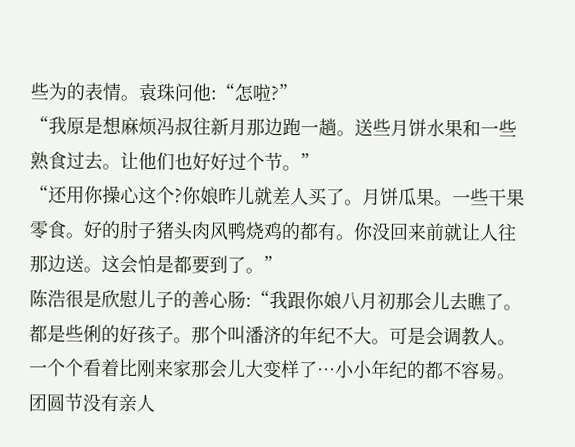些为的表情。袁珠问他:“怎啦?”
“我原是想麻烦冯叔往新月那边跑一趟。送些月饼水果和一些熟食过去。让他们也好好过个节。”
“还用你操心这个?你娘昨儿就差人买了。月饼瓜果。一些干果零食。好的肘子猪头肉风鸭烧鸡的都有。你没回来前就让人往那边送。这会怕是都要到了。”
陈浩很是欣慰儿子的善心肠:“我跟你娘八月初那会儿去瞧了。都是些俐的好孩子。那个叫潘济的年纪不大。可是会调教人。一个个看着比刚来家那会儿大变样了…小小年纪的都不容易。团圆节没有亲人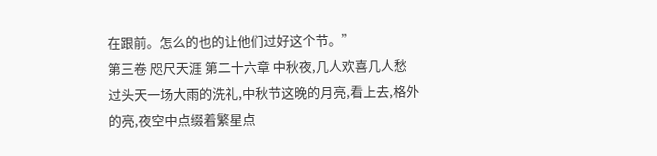在跟前。怎么的也的让他们过好这个节。”
第三卷 咫尺天涯 第二十六章 中秋夜,几人欢喜几人愁
过头天一场大雨的洗礼,中秋节这晚的月亮,看上去,格外的亮,夜空中点缀着繁星点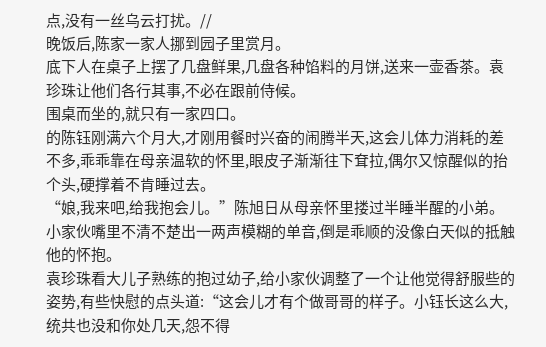点,没有一丝乌云打扰。//
晚饭后,陈家一家人挪到园子里赏月。
底下人在桌子上摆了几盘鲜果,几盘各种馅料的月饼,送来一壶香茶。袁珍珠让他们各行其事,不必在跟前侍候。
围桌而坐的,就只有一家四口。
的陈钰刚满六个月大,才刚用餐时兴奋的闹腾半天,这会儿体力消耗的差不多,乖乖靠在母亲温软的怀里,眼皮子渐渐往下耷拉,偶尔又惊醒似的抬个头,硬撑着不肯睡过去。
“娘,我来吧,给我抱会儿。”陈旭日从母亲怀里搂过半睡半醒的小弟。小家伙嘴里不清不楚出一两声模糊的单音,倒是乖顺的没像白天似的抵触他的怀抱。
袁珍珠看大儿子熟练的抱过幼子,给小家伙调整了一个让他觉得舒服些的姿势,有些快慰的点头道:“这会儿才有个做哥哥的样子。小钰长这么大,统共也没和你处几天,怨不得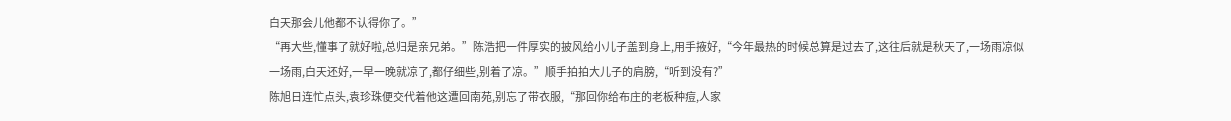白天那会儿他都不认得你了。”
“再大些,懂事了就好啦,总归是亲兄弟。”陈浩把一件厚实的披风给小儿子盖到身上,用手掖好,“今年最热的时候总算是过去了,这往后就是秋天了,一场雨凉似一场雨,白天还好,一早一晚就凉了,都仔细些,别着了凉。”顺手拍拍大儿子的肩膀,“听到没有?”
陈旭日连忙点头,袁珍珠便交代着他这遭回南苑,别忘了带衣服,“那回你给布庄的老板种痘,人家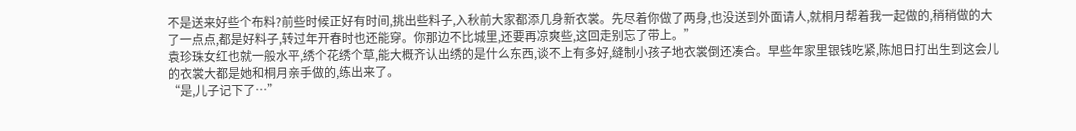不是送来好些个布料?前些时候正好有时间,挑出些料子,入秋前大家都添几身新衣裳。先尽着你做了两身,也没送到外面请人,就桐月帮着我一起做的,稍稍做的大了一点点,都是好料子,转过年开春时也还能穿。你那边不比城里,还要再凉爽些,这回走别忘了带上。”
袁珍珠女红也就一般水平,绣个花绣个草,能大概齐认出绣的是什么东西,谈不上有多好,缝制小孩子地衣裳倒还凑合。早些年家里银钱吃紧,陈旭日打出生到这会儿的衣裳大都是她和桐月亲手做的,练出来了。
“是,儿子记下了…”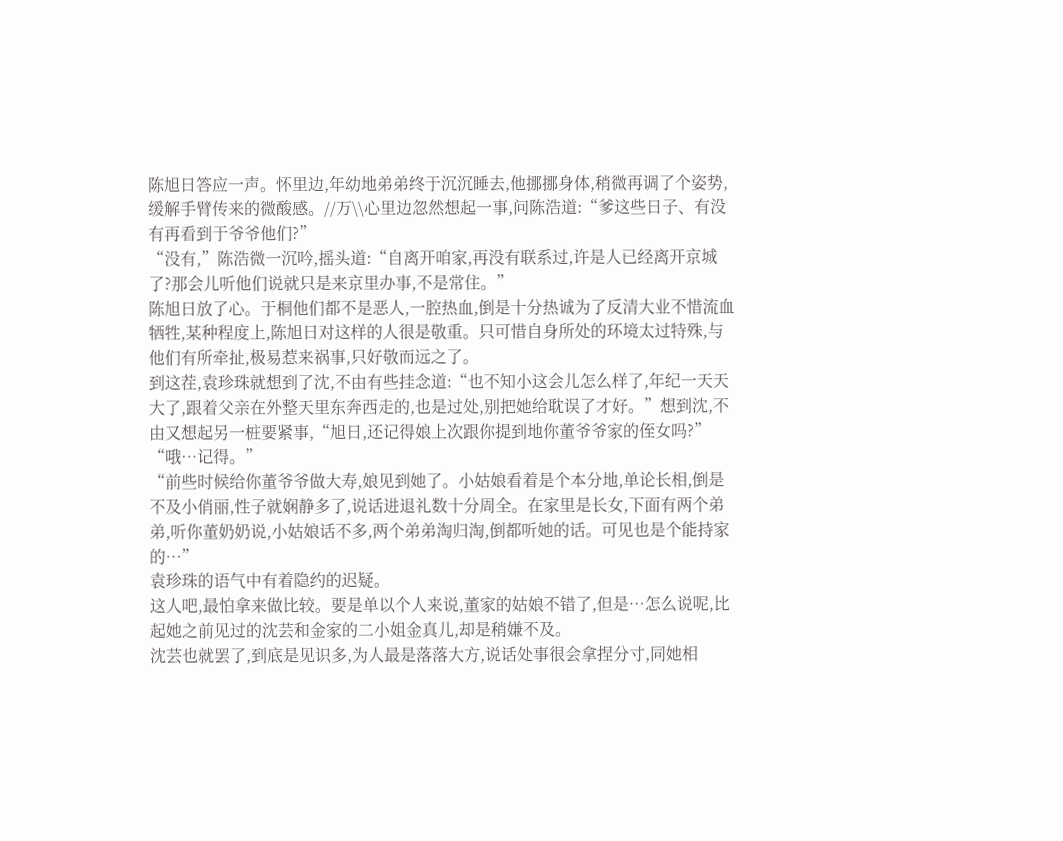陈旭日答应一声。怀里边,年幼地弟弟终于沉沉睡去,他挪挪身体,稍微再调了个姿势,缓解手臂传来的微酸感。//万\\心里边忽然想起一事,问陈浩道:“爹这些日子、有没有再看到于爷爷他们?”
“没有,”陈浩微一沉吟,摇头道:“自离开咱家,再没有联系过,许是人已经离开京城了?那会儿听他们说就只是来京里办事,不是常住。”
陈旭日放了心。于桐他们都不是恶人,一腔热血,倒是十分热诚为了反清大业不惜流血牺牲,某种程度上,陈旭日对这样的人很是敬重。只可惜自身所处的环境太过特殊,与他们有所牵扯,极易惹来祸事,只好敬而远之了。
到这茬,袁珍珠就想到了沈,不由有些挂念道:“也不知小这会儿怎么样了,年纪一天天大了,跟着父亲在外整天里东奔西走的,也是过处,别把她给耽误了才好。”想到沈,不由又想起另一桩要紧事,“旭日,还记得娘上次跟你提到地你董爷爷家的侄女吗?”
“哦…记得。”
“前些时候给你董爷爷做大寿,娘见到她了。小姑娘看着是个本分地,单论长相,倒是不及小俏丽,性子就娴静多了,说话进退礼数十分周全。在家里是长女,下面有两个弟弟,听你董奶奶说,小姑娘话不多,两个弟弟淘归淘,倒都听她的话。可见也是个能持家的…”
袁珍珠的语气中有着隐约的迟疑。
这人吧,最怕拿来做比较。要是单以个人来说,董家的姑娘不错了,但是…怎么说呢,比起她之前见过的沈芸和金家的二小姐金真儿,却是稍嫌不及。
沈芸也就罢了,到底是见识多,为人最是落落大方,说话处事很会拿捏分寸,同她相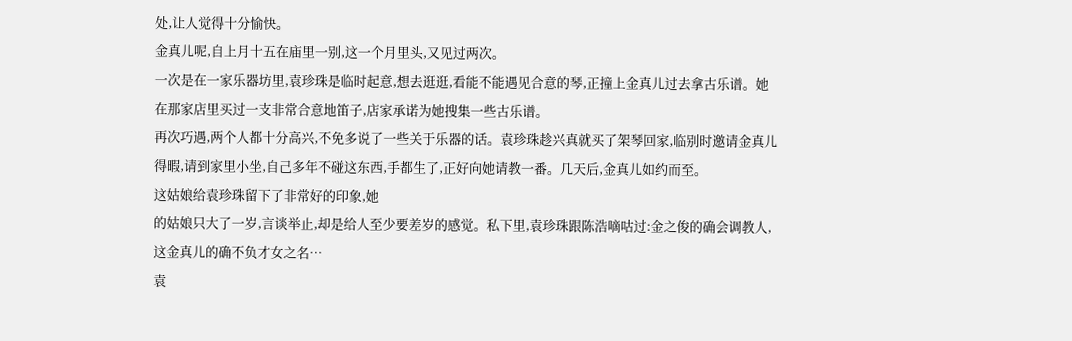处,让人觉得十分愉快。
金真儿呢,自上月十五在庙里一别,这一个月里头,又见过两次。
一次是在一家乐器坊里,袁珍珠是临时起意,想去逛逛,看能不能遇见合意的琴,正撞上金真儿过去拿古乐谱。她在那家店里买过一支非常合意地笛子,店家承诺为她搜集一些古乐谱。
再次巧遇,两个人都十分高兴,不免多说了一些关于乐器的话。袁珍珠趁兴真就买了架琴回家,临别时邀请金真儿得暇,请到家里小坐,自己多年不碰这东西,手都生了,正好向她请教一番。几天后,金真儿如约而至。
这姑娘给袁珍珠留下了非常好的印象,她
的姑娘只大了一岁,言谈举止,却是给人至少要差岁的感觉。私下里,袁珍珠跟陈浩嘀咕过:金之俊的确会调教人,这金真儿的确不负才女之名…
袁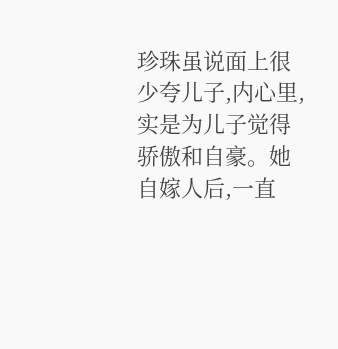珍珠虽说面上很少夸儿子,内心里,实是为儿子觉得骄傲和自豪。她自嫁人后,一直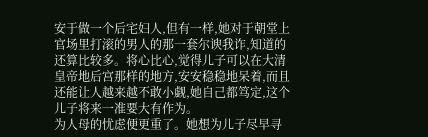安于做一个后宅妇人,但有一样,她对于朝堂上官场里打滚的男人的那一套尔谀我诈,知道的还算比较多。将心比心,觉得儿子可以在大清皇帝地后宫那样的地方,安安稳稳地呆着,而且还能让人越来越不敢小觑,她自己都笃定,这个儿子将来一准要大有作为。
为人母的忧虑便更重了。她想为儿子尽早寻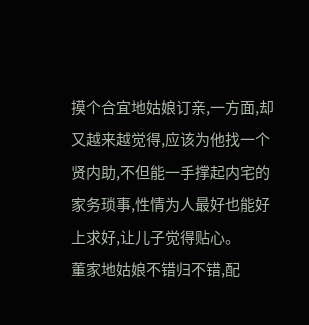摸个合宜地姑娘订亲,一方面,却又越来越觉得,应该为他找一个贤内助,不但能一手撑起内宅的家务琐事,性情为人最好也能好上求好,让儿子觉得贴心。
董家地姑娘不错归不错,配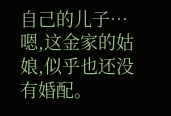自己的儿子…
嗯,这金家的姑娘,似乎也还没有婚配。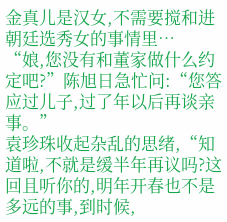金真儿是汉女,不需要搅和进朝廷选秀女的事情里…
“娘,您没有和董家做什么约定吧?”陈旭日急忙问:“您答应过儿子,过了年以后再谈亲事。”
袁珍珠收起杂乱的思绪,“知道啦,不就是缓半年再议吗?这回且听你的,明年开春也不是多远的事,到时候,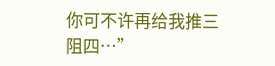你可不许再给我推三阻四…”